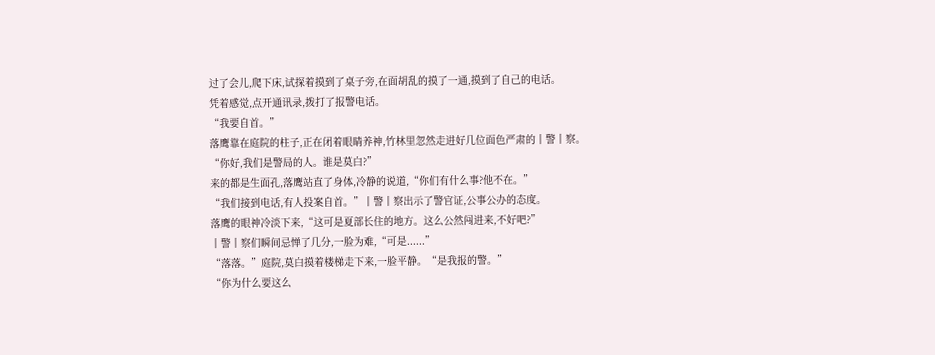过了会儿,爬下床,试探着摸到了桌子旁,在面胡乱的摸了一通,摸到了自己的电话。
凭着感觉,点开通讯录,拨打了报警电话。
“我要自首。”
落鹰靠在庭院的柱子,正在闭着眼睛养神,竹林里忽然走进好几位面色严肃的丨警丨察。
“你好,我们是警局的人。谁是莫白?”
来的都是生面孔,落鹰站直了身体,冷静的说道,“你们有什么事?他不在。”
“我们接到电话,有人投案自首。”丨警丨察出示了警官证,公事公办的态度。
落鹰的眼神冷淡下来,“这可是夏部长住的地方。这么公然闯进来,不好吧?”
丨警丨察们瞬间忌惮了几分,一脸为难,“可是......”
“落落。”庭院,莫白摸着楼梯走下来,一脸平静。“是我报的警。”
“你为什么要这么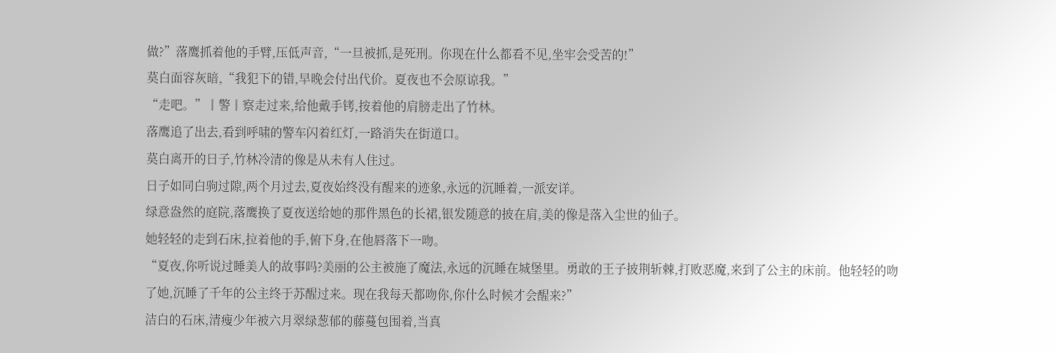做?”落鹰抓着他的手臂,压低声音,“一旦被抓,是死刑。你现在什么都看不见,坐牢会受苦的!”
莫白面容灰暗,“我犯下的错,早晚会付出代价。夏夜也不会原谅我。”
“走吧。”丨警丨察走过来,给他戴手铐,按着他的肩膀走出了竹林。
落鹰追了出去,看到呼啸的警车闪着红灯,一路消失在街道口。
莫白离开的日子,竹林冷清的像是从未有人住过。
日子如同白驹过隙,两个月过去,夏夜始终没有醒来的迹象,永远的沉睡着,一派安详。
绿意盎然的庭院,落鹰换了夏夜送给她的那件黑色的长裙,银发随意的披在肩,美的像是落入尘世的仙子。
她轻轻的走到石床,拉着他的手,俯下身,在他唇落下一吻。
“夏夜,你听说过睡美人的故事吗?美丽的公主被施了魔法,永远的沉睡在城堡里。勇敢的王子披荆斩棘,打败恶魔,来到了公主的床前。他轻轻的吻了她,沉睡了千年的公主终于苏醒过来。现在我每天都吻你,你什么时候才会醒来?”
洁白的石床,清瘦少年被六月翠绿葱郁的藤蔓包围着,当真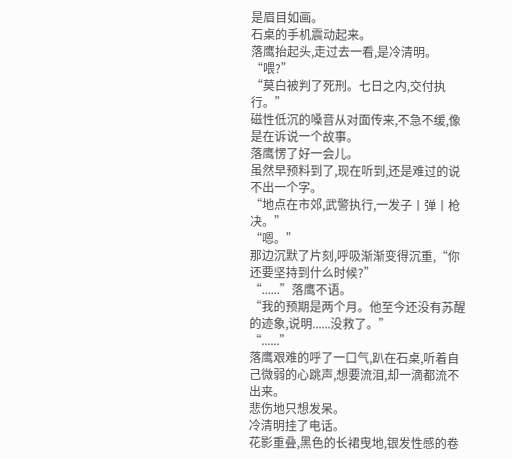是眉目如画。
石桌的手机震动起来。
落鹰抬起头,走过去一看,是冷清明。
“喂?”
“莫白被判了死刑。七日之内,交付执行。”
磁性低沉的嗓音从对面传来,不急不缓,像是在诉说一个故事。
落鹰愣了好一会儿。
虽然早预料到了,现在听到,还是难过的说不出一个字。
“地点在市郊,武警执行,一发子丨弹丨枪决。”
“嗯。”
那边沉默了片刻,呼吸渐渐变得沉重,“你还要坚持到什么时候?”
“......”落鹰不语。
“我的预期是两个月。他至今还没有苏醒的迹象,说明......没救了。”
“......”
落鹰艰难的呼了一口气,趴在石桌,听着自己微弱的心跳声,想要流泪,却一滴都流不出来。
悲伤地只想发呆。
冷清明挂了电话。
花影重叠,黑色的长裙曳地,银发性感的卷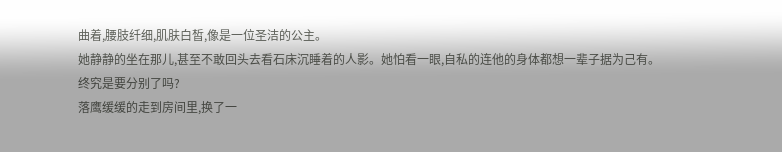曲着,腰肢纤细,肌肤白皙,像是一位圣洁的公主。
她静静的坐在那儿,甚至不敢回头去看石床沉睡着的人影。她怕看一眼,自私的连他的身体都想一辈子据为己有。
终究是要分别了吗?
落鹰缓缓的走到房间里,换了一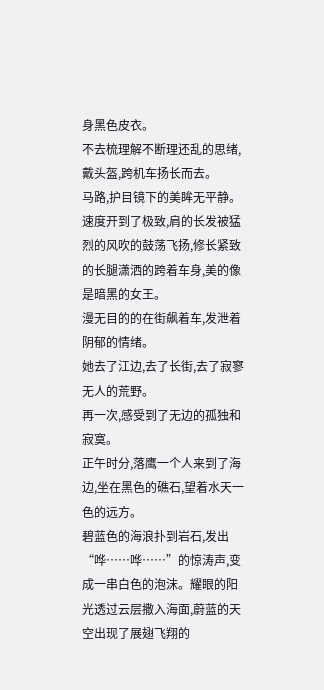身黑色皮衣。
不去梳理解不断理还乱的思绪,戴头盔,跨机车扬长而去。
马路,护目镜下的美眸无平静。
速度开到了极致,肩的长发被猛烈的风吹的鼓荡飞扬,修长紧致的长腿潇洒的跨着车身,美的像是暗黑的女王。
漫无目的的在街飙着车,发泄着阴郁的情绪。
她去了江边,去了长街,去了寂寥无人的荒野。
再一次,感受到了无边的孤独和寂寞。
正午时分,落鹰一个人来到了海边,坐在黑色的礁石,望着水天一色的远方。
碧蓝色的海浪扑到岩石,发出“哗……哗……”的惊涛声,变成一串白色的泡沫。耀眼的阳光透过云层撒入海面,蔚蓝的天空出现了展翅飞翔的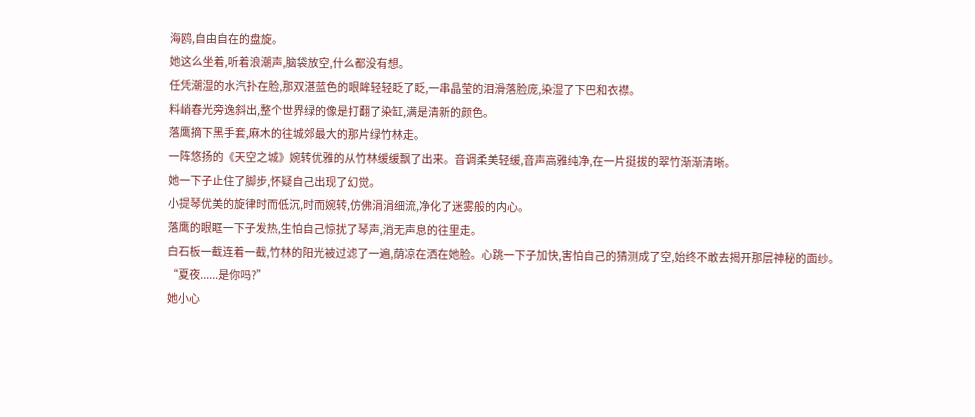海鸥,自由自在的盘旋。
她这么坐着,听着浪潮声,脑袋放空,什么都没有想。
任凭潮湿的水汽扑在脸,那双湛蓝色的眼眸轻轻眨了眨,一串晶莹的泪滑落脸庞,染湿了下巴和衣襟。
料峭春光旁逸斜出,整个世界绿的像是打翻了染缸,满是清新的颜色。
落鹰摘下黑手套,麻木的往城郊最大的那片绿竹林走。
一阵悠扬的《天空之城》婉转优雅的从竹林缓缓飘了出来。音调柔美轻缓,音声高雅纯净,在一片挺拔的翠竹渐渐清晰。
她一下子止住了脚步,怀疑自己出现了幻觉。
小提琴优美的旋律时而低沉,时而婉转,仿佛涓涓细流,净化了迷雾般的内心。
落鹰的眼眶一下子发热,生怕自己惊扰了琴声,消无声息的往里走。
白石板一截连着一截,竹林的阳光被过滤了一遍,荫凉在洒在她脸。心跳一下子加快,害怕自己的猜测成了空,始终不敢去揭开那层神秘的面纱。
“夏夜......是你吗?”
她小心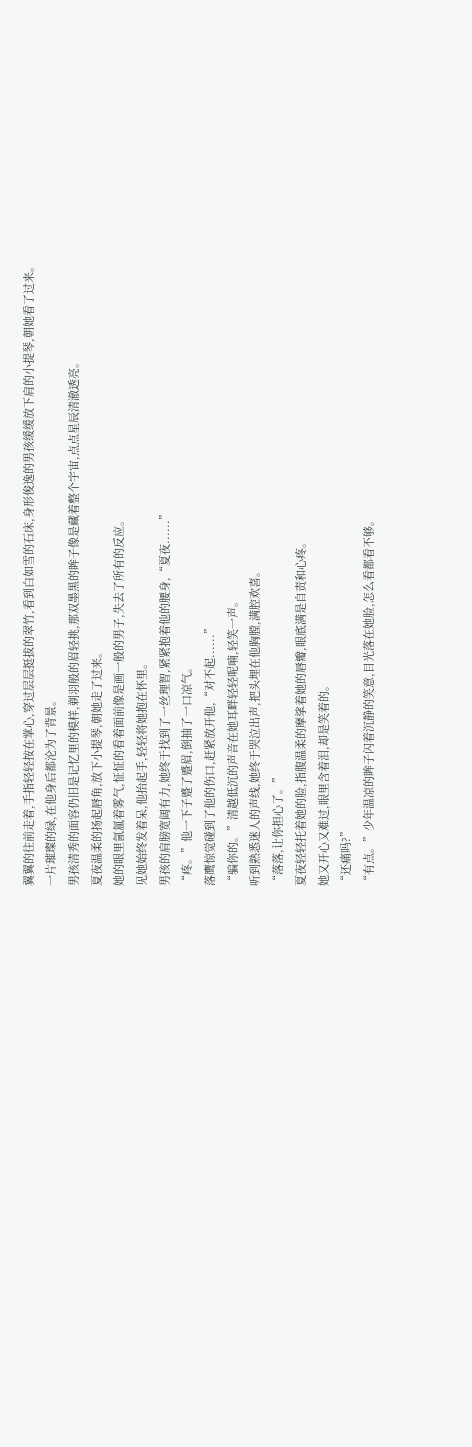翼翼的往前走着,手指轻轻按在掌心,穿过层层挺拔的翠竹,看到白如雪的石床,身形俊逸的男孩缓缓放下肩的小提琴,朝她看了过来。
一片璀璨的绿,在他身后都沦为了背景。
男孩清秀的面容仍旧是记忆里的模样,剃羽般的眉轻挑,那双墨黑的眸子像是藏着整个宇宙,点点星辰清澈透亮。
夏夜温柔的扬起唇角,放下小提琴,朝她走了过来。
她的眼里氤氲着雾气,怔怔的看着面前像是画一般的男子,失去了所有的反应。
见她始终发着呆,他抬起手,轻轻将她抱在怀里。
男孩的肩膀宽阔有力,她终于找到了一丝理智,紧紧抱着他的腰身,“夏夜......”
“疼。”他一下子蹙了蹙眉,倒抽了一口凉气。
落鹰惊觉碰到了他的伤口,赶紧放开他,“对不起......”
“骗你的。”清越低沉的声音在她耳畔轻轻呢喃,轻笑一声。
听到熟悉迷人的声线,她终于哭泣出声,把头埋在他胸膛,满腔欢喜。
“落落,让你担心了。”
夏夜轻轻托着她的脸,指腹温柔的摩挲着她的唇瓣,眼底满是自责和心疼。
她又开心又难过,眼里含着泪,却是笑着的。
“还痛吗?”
“有点。”少年温凉的眸子闪着沉静的笑意,目光落在她脸,怎么看都看不够。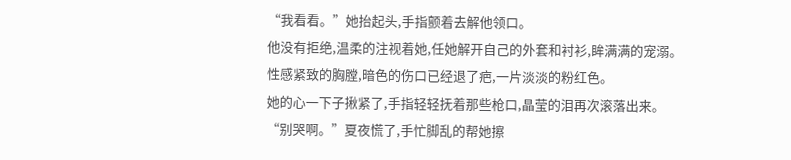“我看看。”她抬起头,手指颤着去解他领口。
他没有拒绝,温柔的注视着她,任她解开自己的外套和衬衫,眸满满的宠溺。
性感紧致的胸膛,暗色的伤口已经退了疤,一片淡淡的粉红色。
她的心一下子揪紧了,手指轻轻抚着那些枪口,晶莹的泪再次滚落出来。
“别哭啊。”夏夜慌了,手忙脚乱的帮她擦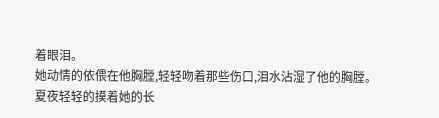着眼泪。
她动情的依偎在他胸膛,轻轻吻着那些伤口,泪水沾湿了他的胸膛。
夏夜轻轻的摸着她的长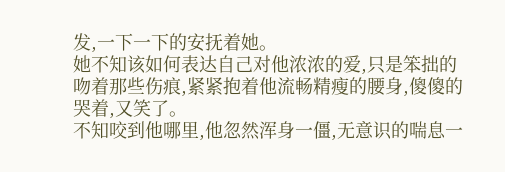发,一下一下的安抚着她。
她不知该如何表达自己对他浓浓的爱,只是笨拙的吻着那些伤痕,紧紧抱着他流畅精瘦的腰身,傻傻的哭着,又笑了。
不知咬到他哪里,他忽然浑身一僵,无意识的喘息一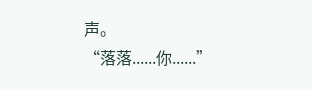声。
“落落......你......”